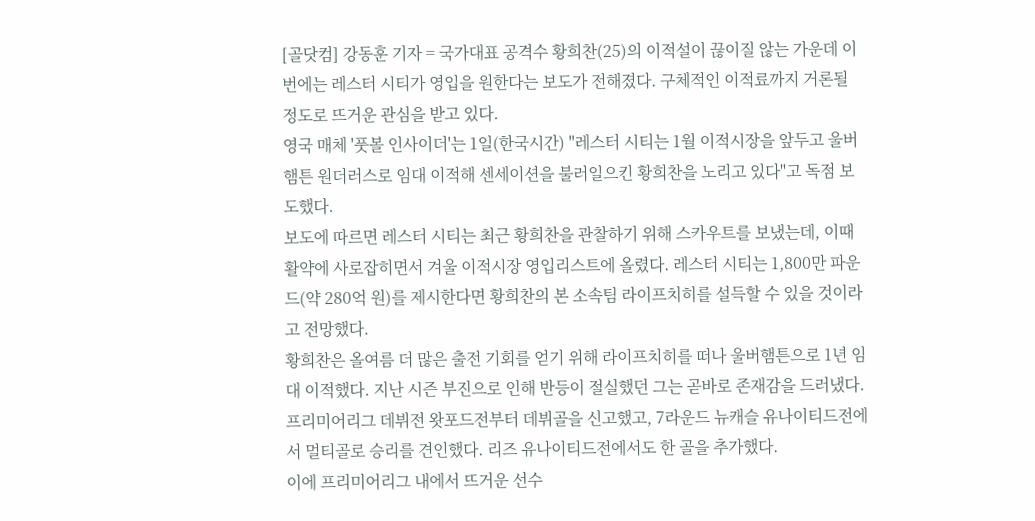[골닷컴] 강동훈 기자 = 국가대표 공격수 황희찬(25)의 이적설이 끊이질 않는 가운데 이번에는 레스터 시티가 영입을 원한다는 보도가 전해졌다. 구체적인 이적료까지 거론될 정도로 뜨거운 관심을 받고 있다.
영국 매체 '풋볼 인사이더'는 1일(한국시간) "레스터 시티는 1월 이적시장을 앞두고 울버햄튼 원더러스로 임대 이적해 센세이션을 불러일으킨 황희찬을 노리고 있다"고 독점 보도했다.
보도에 따르면 레스터 시티는 최근 황희찬을 관찰하기 위해 스카우트를 보냈는데, 이때 활약에 사로잡히면서 겨울 이적시장 영입리스트에 올렸다. 레스터 시티는 1,800만 파운드(약 280억 원)를 제시한다면 황희찬의 본 소속팀 라이프치히를 설득할 수 있을 것이라고 전망했다.
황희찬은 올여름 더 많은 출전 기회를 얻기 위해 라이프치히를 떠나 울버햄튼으로 1년 임대 이적했다. 지난 시즌 부진으로 인해 반등이 절실했던 그는 곧바로 존재감을 드러냈다. 프리미어리그 데뷔전 왓포드전부터 데뷔골을 신고했고, 7라운드 뉴캐슬 유나이티드전에서 멀티골로 승리를 견인했다. 리즈 유나이티드전에서도 한 골을 추가했다.
이에 프리미어리그 내에서 뜨거운 선수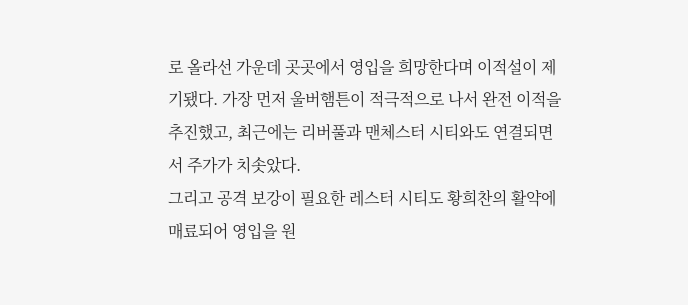로 올라선 가운데 곳곳에서 영입을 희망한다며 이적설이 제기됐다. 가장 먼저 울버햄튼이 적극적으로 나서 완전 이적을 추진했고, 최근에는 리버풀과 맨체스터 시티와도 연결되면서 주가가 치솟았다.
그리고 공격 보강이 필요한 레스터 시티도 황희찬의 활약에 매료되어 영입을 원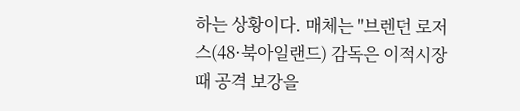하는 상황이다. 매체는 "브렌던 로저스(48·북아일랜드) 감독은 이적시장 때 공격 보강을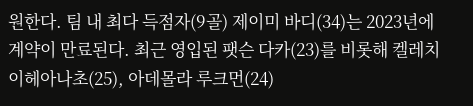원한다. 팀 내 최다 득점자(9골) 제이미 바디(34)는 2023년에 계약이 만료된다. 최근 영입된 팻슨 다카(23)를 비롯해 켈레치 이헤아나초(25), 아데몰라 루크먼(24)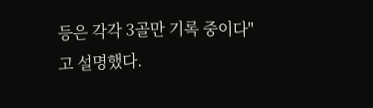등은 각각 3골만 기록 중이다"고 설명했다.